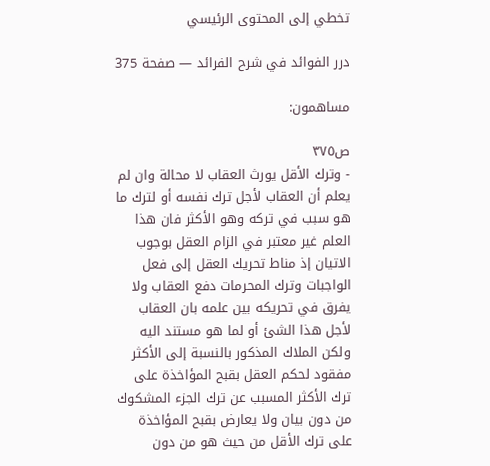تخطي إلى المحتوى الرئيسي

درر الفوائد في شرح الفرائد — صفحة 375

مساهمون:

ص٣٧٥
- وترك الأقل يورث العقاب لا محالة وان لم يعلم أن العقاب لأجل ترك نفسه أو لترك ما هو سبب في تركه وهو الأكثر فان هذا العلم غير معتبر في الزام العقل بوجوب الاتيان إذ مناط تحريك العقل إلى فعل الواجبات وترك المحرمات دفع العقاب ولا يفرق في تحريكه بين علمه بان العقاب لأجل هذا الشئ أو لما هو مستند اليه ولكن الملاك المذكور بالنسبة إلى الأكثر مفقود لحكم العقل بقبح المؤاخذة على ترك الأكثر المسبب عن ترك الجزء المشكوك من دون بيان ولا يعارض بقبح المؤاخذة على ترك الأقل من حيث هو من دون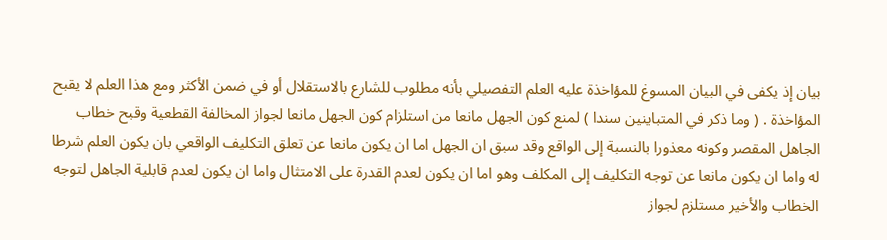بيان إذ يكفى في البيان المسوغ للمؤاخذة عليه العلم التفصيلي بأنه مطلوب للشارع بالاستقلال أو في ضمن الأكثر ومع هذا العلم لا يقبح المؤاخذة . ( وما ذكر في المتباينين سندا ) لمنع كون الجهل مانعا من استلزام كون الجهل مانعا لجواز المخالفة القطعية وقبح خطاب الجاهل المقصر وكونه معذورا بالنسبة إلى الواقع وقد سبق ان الجهل اما ان يكون مانعا عن تعلق التكليف الواقعي بان يكون العلم شرطا له واما ان يكون مانعا عن توجه التكليف إلى المكلف وهو اما ان يكون لعدم القدرة على الامتثال واما ان يكون لعدم قابلية الجاهل لتوجه الخطاب والأخير مستلزم لجواز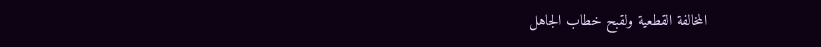المخالفة القطعية ولقبح خطاب الجاهل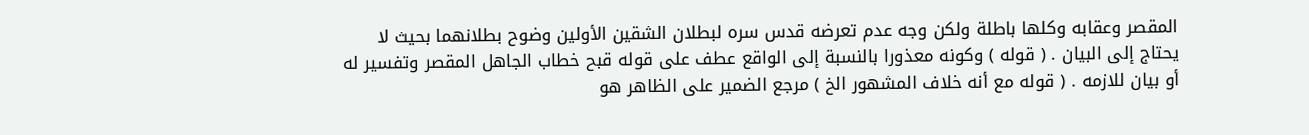المقصر وعقابه وكلها باطلة ولكن وجه عدم تعرضه قدس سره لبطلان الشقين الأولين وضوح بطلانهما بحيث لا يحتاج إلى البيان . ( قوله ) وكونه معذورا بالنسبة إلى الواقع عطف على قوله قبح خطاب الجاهل المقصر وتفسير له أو بيان للازمه . ( قوله مع أنه خلاف المشهور الخ ) مرجع الضمير على الظاهر هو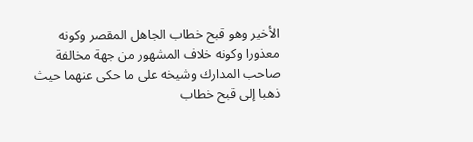الأخير وهو قبح خطاب الجاهل المقصر وكونه معذورا وكونه خلاف المشهور من جهة مخالفة صاحب المدارك وشيخه على ما حكى عنهما حيث ذهبا إلى قبح خطاب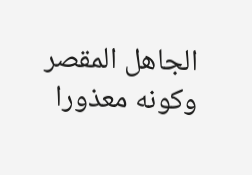الجاهل المقصر وكونه معذورا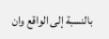بالنسبة إلى الواقع وان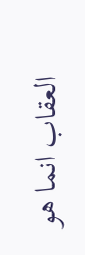العقاب انما هو